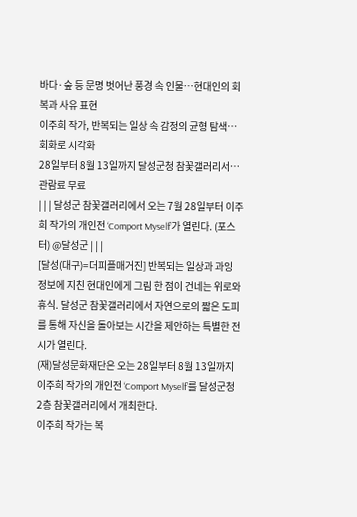바다·숲 등 문명 벗어난 풍경 속 인물…현대인의 회복과 사유 표현
이주희 작가, 반복되는 일상 속 감정의 균형 탐색…회화로 시각화
28일부터 8월 13일까지 달성군청 참꽃갤러리서…관람료 무료
| | | 달성군 참꽃갤러리에서 오는 7월 28일부터 이주희 작가의 개인전 ‘Comport Myself’가 열린다. (포스터) @달성군 | | |
[달성(대구)=더피플매거진] 반복되는 일상과 과잉 정보에 지친 현대인에게 그림 한 점이 건네는 위로와 휴식. 달성군 참꽃갤러리에서 자연으로의 짧은 도피를 통해 자신을 돌아보는 시간을 제안하는 특별한 전시가 열린다.
(재)달성문화재단은 오는 28일부터 8월 13일까지 이주희 작가의 개인전 ‘Comport Myself’를 달성군청 2층 참꽃갤러리에서 개최한다.
이주희 작가는 복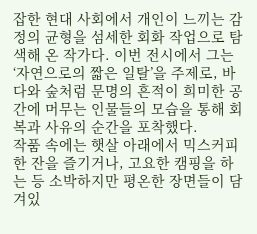잡한 현대 사회에서 개인이 느끼는 감정의 균형을 섬세한 회화 작업으로 탐색해 온 작가다. 이번 전시에서 그는 ‘자연으로의 짧은 일탈’을 주제로, 바다와 숲처럼 문명의 흔적이 희미한 공간에 머무는 인물들의 모습을 통해 회복과 사유의 순간을 포착했다.
작품 속에는 햇살 아래에서 믹스커피 한 잔을 즐기거나, 고요한 캠핑을 하는 등 소박하지만 평온한 장면들이 담겨있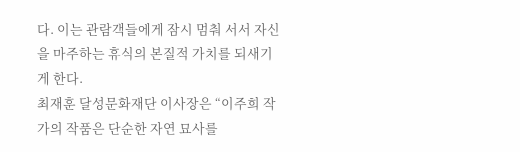다. 이는 관람객들에게 잠시 멈춰 서서 자신을 마주하는 휴식의 본질적 가치를 되새기게 한다.
최재훈 달성문화재단 이사장은 “이주희 작가의 작품은 단순한 자연 묘사를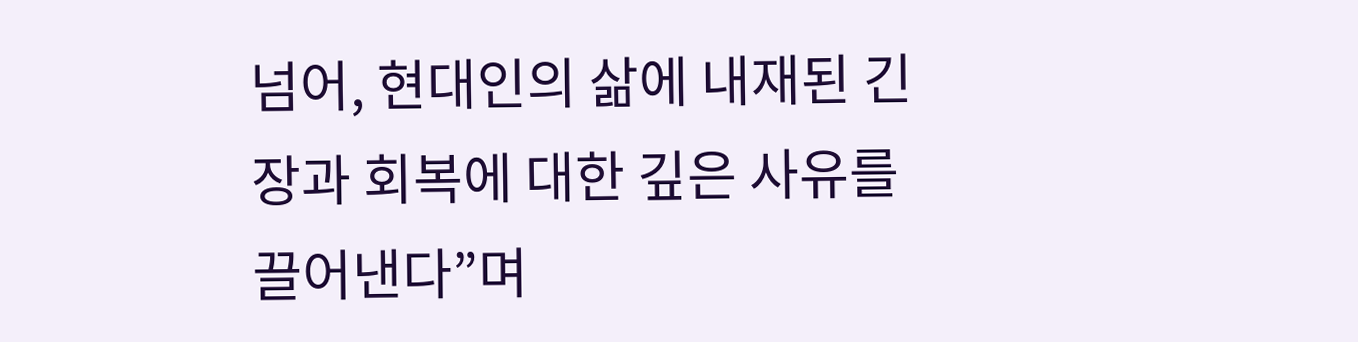넘어, 현대인의 삶에 내재된 긴장과 회복에 대한 깊은 사유를 끌어낸다”며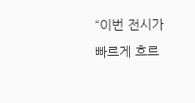“이번 전시가 빠르게 흐르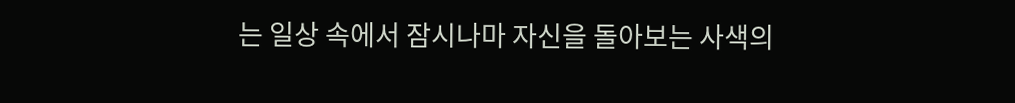는 일상 속에서 잠시나마 자신을 돌아보는 사색의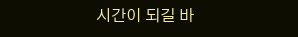시간이 되길 바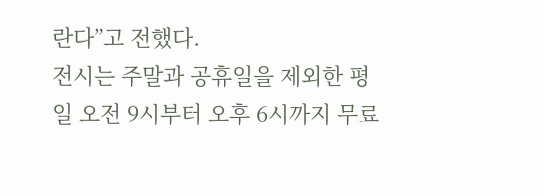란다”고 전했다.
전시는 주말과 공휴일을 제외한 평일 오전 9시부터 오후 6시까지 무료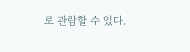로 관람할 수 있다.